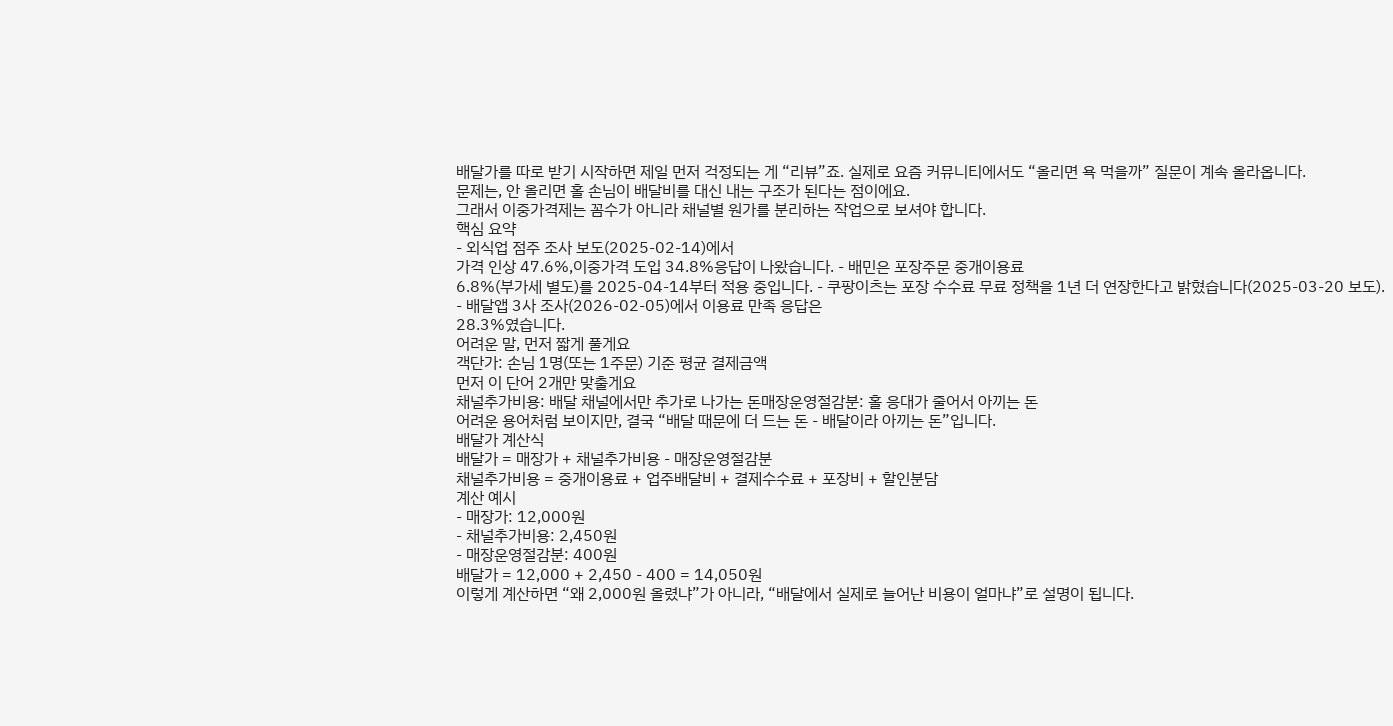배달가를 따로 받기 시작하면 제일 먼저 걱정되는 게 “리뷰”죠. 실제로 요즘 커뮤니티에서도 “올리면 욕 먹을까” 질문이 계속 올라옵니다.
문제는, 안 올리면 홀 손님이 배달비를 대신 내는 구조가 된다는 점이에요.
그래서 이중가격제는 꼼수가 아니라 채널별 원가를 분리하는 작업으로 보셔야 합니다.
핵심 요약
- 외식업 점주 조사 보도(2025-02-14)에서
가격 인상 47.6%,이중가격 도입 34.8%응답이 나왔습니다. - 배민은 포장주문 중개이용료
6.8%(부가세 별도)를 2025-04-14부터 적용 중입니다. - 쿠팡이츠는 포장 수수료 무료 정책을 1년 더 연장한다고 밝혔습니다(2025-03-20 보도).
- 배달앱 3사 조사(2026-02-05)에서 이용료 만족 응답은
28.3%였습니다.
어려운 말, 먼저 짧게 풀게요
객단가: 손님 1명(또는 1주문) 기준 평균 결제금액
먼저 이 단어 2개만 맞출게요
채널추가비용: 배달 채널에서만 추가로 나가는 돈매장운영절감분: 홀 응대가 줄어서 아끼는 돈
어려운 용어처럼 보이지만, 결국 “배달 때문에 더 드는 돈 - 배달이라 아끼는 돈”입니다.
배달가 계산식
배달가 = 매장가 + 채널추가비용 - 매장운영절감분
채널추가비용 = 중개이용료 + 업주배달비 + 결제수수료 + 포장비 + 할인분담
계산 예시
- 매장가: 12,000원
- 채널추가비용: 2,450원
- 매장운영절감분: 400원
배달가 = 12,000 + 2,450 - 400 = 14,050원
이렇게 계산하면 “왜 2,000원 올렸냐”가 아니라, “배달에서 실제로 늘어난 비용이 얼마냐”로 설명이 됩니다.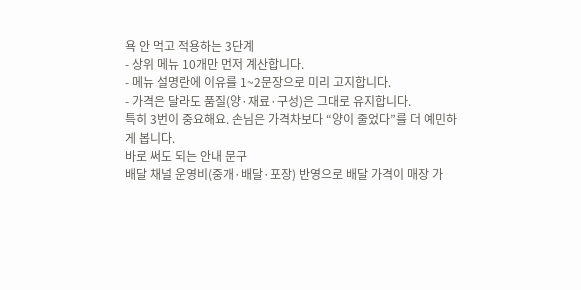욕 안 먹고 적용하는 3단계
- 상위 메뉴 10개만 먼저 계산합니다.
- 메뉴 설명란에 이유를 1~2문장으로 미리 고지합니다.
- 가격은 달라도 품질(양·재료·구성)은 그대로 유지합니다.
특히 3번이 중요해요. 손님은 가격차보다 “양이 줄었다”를 더 예민하게 봅니다.
바로 써도 되는 안내 문구
배달 채널 운영비(중개·배달·포장) 반영으로 배달 가격이 매장 가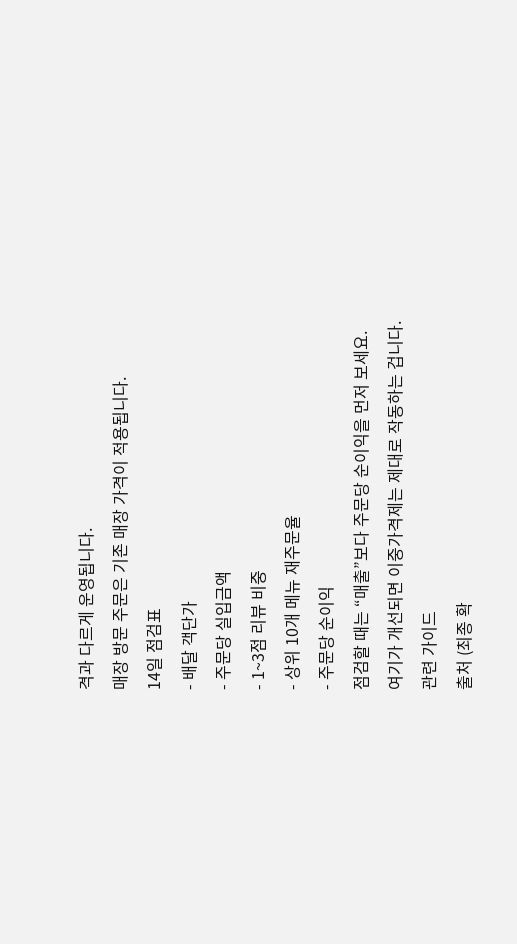격과 다르게 운영됩니다.
매장 방문 주문은 기존 매장 가격이 적용됩니다.
14일 점검표
- 배달 객단가
- 주문당 실입금액
- 1~3점 리뷰 비중
- 상위 10개 메뉴 재주문율
- 주문당 순이익
점검할 때는 “매출”보다 주문당 순이익을 먼저 보세요.
여기가 개선되면 이중가격제는 제대로 작동하는 겁니다.
관련 가이드
출처 (최종 확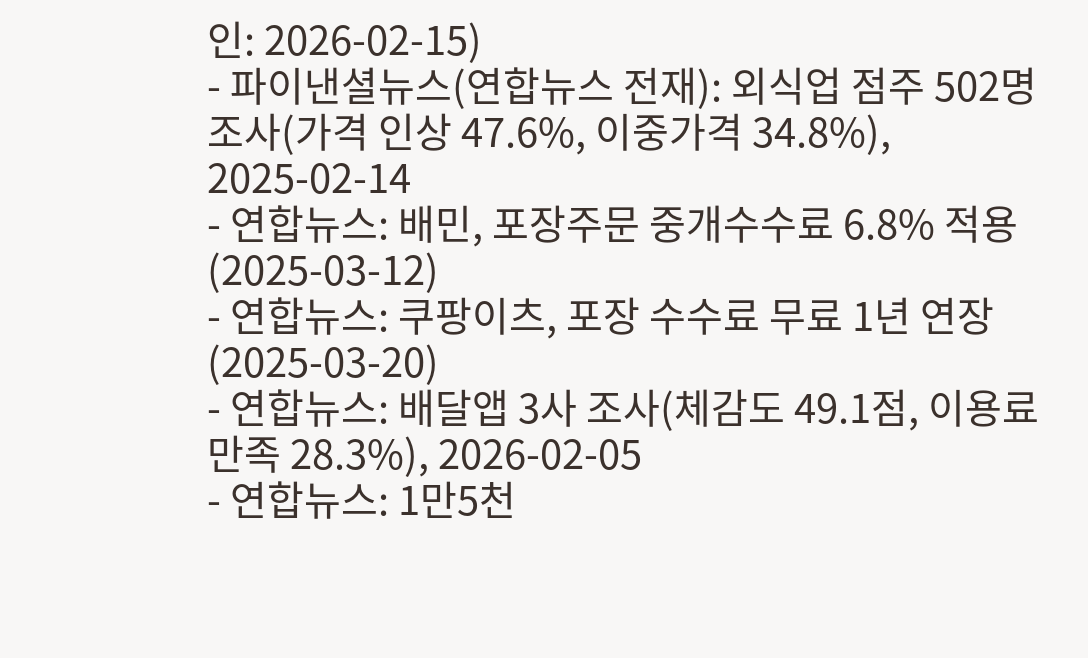인: 2026-02-15)
- 파이낸셜뉴스(연합뉴스 전재): 외식업 점주 502명 조사(가격 인상 47.6%, 이중가격 34.8%), 2025-02-14
- 연합뉴스: 배민, 포장주문 중개수수료 6.8% 적용(2025-03-12)
- 연합뉴스: 쿠팡이츠, 포장 수수료 무료 1년 연장(2025-03-20)
- 연합뉴스: 배달앱 3사 조사(체감도 49.1점, 이용료 만족 28.3%), 2026-02-05
- 연합뉴스: 1만5천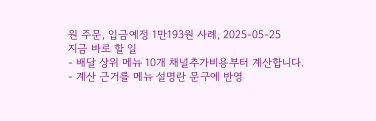원 주문, 입금예정 1만193원 사례, 2025-05-25
지금 바로 할 일
- 배달 상위 메뉴 10개 채널추가비용부터 계산합니다.
- 계산 근거를 메뉴 설명란 문구에 반영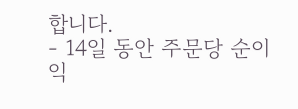합니다.
- 14일 동안 주문당 순이익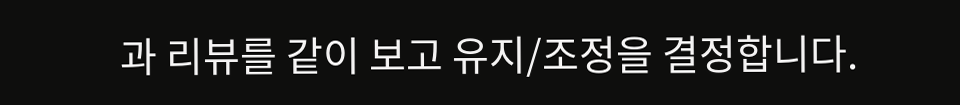과 리뷰를 같이 보고 유지/조정을 결정합니다.